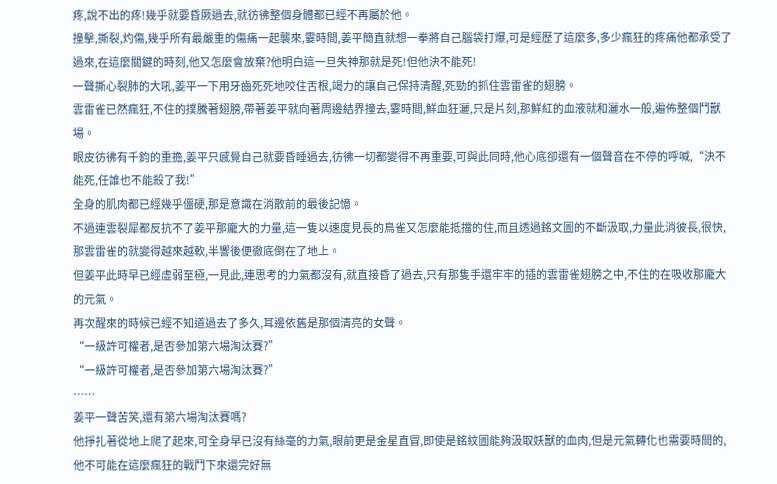疼,說不出的疼!幾乎就要昏厥過去,就彷彿整個身體都已經不再屬於他。
撞擊,撕裂,灼傷,幾乎所有最嚴重的傷痛一起襲來,霎時間,姜平簡直就想一拳將自己腦袋打爆,可是經歷了這麼多,多少瘋狂的疼痛他都承受了過來,在這麼關鍵的時刻,他又怎麼會放棄?他明白這一旦失神那就是死!但他決不能死!
一聲撕心裂肺的大吼,姜平一下用牙齒死死地咬住舌根,竭力的讓自己保持清醒,死勁的抓住雲雷雀的翅膀。
雲雷雀已然瘋狂,不住的撲騰著翅膀,帶著姜平就向著周邊結界撞去,霎時間,鮮血狂灑,只是片刻,那鮮紅的血液就和灑水一般,遍佈整個鬥獸場。
眼皮彷彿有千鈞的重擔,姜平只感覺自己就要昏睡過去,彷彿一切都變得不再重要,可與此同時,他心底卻還有一個聲音在不停的呼喊,“決不能死,任誰也不能殺了我!”
全身的肌肉都已經幾乎僵硬,那是意識在消散前的最後記憶。
不過連雲裂犀都反抗不了姜平那龐大的力量,這一隻以速度見長的鳥雀又怎麼能抵擋的住,而且透過銘文圖的不斷汲取,力量此消彼長,很快,那雲雷雀的就變得越來越軟,半響後便徹底倒在了地上。
但姜平此時早已經虛弱至極,一見此,連思考的力氣都沒有,就直接昏了過去,只有那隻手還牢牢的插的雲雷雀翅膀之中,不住的在吸收那龐大的元氣。
再次醒來的時候已經不知道過去了多久,耳邊依舊是那個清亮的女聲。
“一級許可權者,是否參加第六場淘汰賽?”
“一級許可權者,是否參加第六場淘汰賽?”
……
姜平一聲苦笑,還有第六場淘汰賽嗎?
他掙扎著從地上爬了起來,可全身早已沒有絲毫的力氣,眼前更是金星直冒,即使是銘紋圖能夠汲取妖獸的血肉,但是元氣轉化也需要時間的,他不可能在這麼瘋狂的戰鬥下來還完好無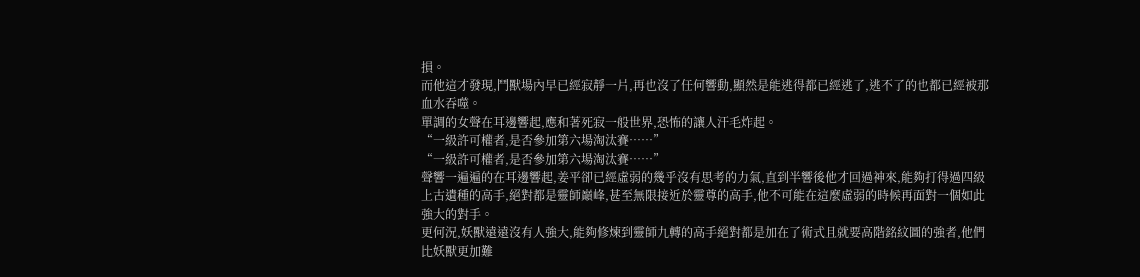損。
而他這才發現,鬥獸場內早已經寂靜一片,再也沒了任何響動,顯然是能逃得都已經逃了,逃不了的也都已經被那血水吞噬。
單調的女聲在耳邊響起,應和著死寂一般世界,恐怖的讓人汗毛炸起。
“一級許可權者,是否參加第六場淘汰賽……”
“一級許可權者,是否參加第六場淘汰賽……”
聲響一遍遍的在耳邊響起,姜平卻已經虛弱的幾乎沒有思考的力氣,直到半響後他才回過神來,能夠打得過四級上古遺種的高手,絕對都是靈師巔峰,甚至無限接近於靈尊的高手,他不可能在這麼虛弱的時候再面對一個如此強大的對手。
更何況,妖獸遠遠沒有人強大,能夠修煉到靈師九轉的高手絕對都是加在了術式且就要高階銘紋圖的強者,他們比妖獸更加難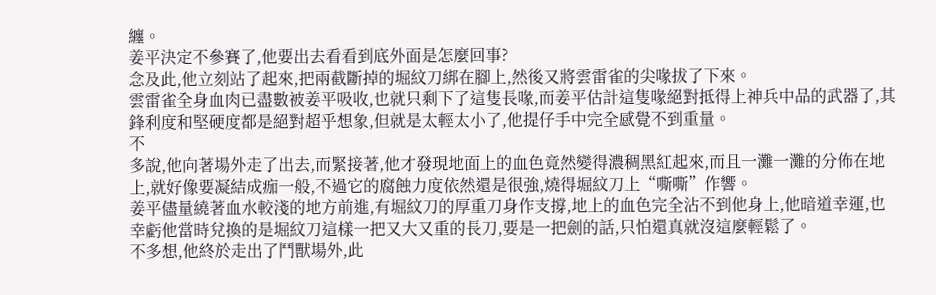纏。
姜平決定不參賽了,他要出去看看到底外面是怎麼回事?
念及此,他立刻站了起來,把兩截斷掉的堀紋刀綁在腳上,然後又將雲雷雀的尖喙拔了下來。
雲雷雀全身血肉已盡數被姜平吸收,也就只剩下了這隻長喙,而姜平估計這隻喙絕對抵得上神兵中品的武器了,其鋒利度和堅硬度都是絕對超乎想象,但就是太輕太小了,他提仔手中完全感覺不到重量。
不
多說,他向著場外走了出去,而緊接著,他才發現地面上的血色竟然變得濃稠黑紅起來,而且一灘一灘的分佈在地上,就好像要凝結成痂一般,不過它的腐蝕力度依然還是很強,燒得堀紋刀上“嘶嘶”作響。
姜平儘量繞著血水較淺的地方前進,有堀紋刀的厚重刀身作支撐,地上的血色完全沾不到他身上,他暗道幸運,也幸虧他當時兌換的是堀紋刀這樣一把又大又重的長刀,要是一把劍的話,只怕還真就沒這麼輕鬆了。
不多想,他終於走出了鬥獸場外,此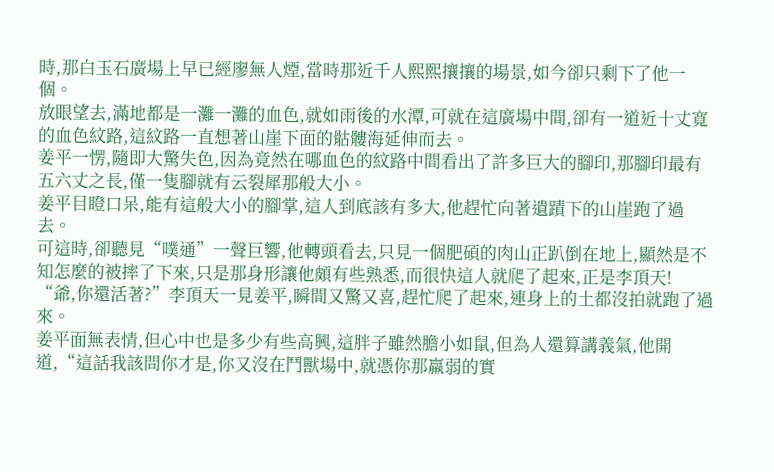時,那白玉石廣場上早已經廖無人煙,當時那近千人熙熙攘攘的場景,如今卻只剩下了他一個。
放眼望去,滿地都是一灘一灘的血色,就如雨後的水潭,可就在這廣場中間,卻有一道近十丈寬的血色紋路,這紋路一直想著山崖下面的骷髏海延伸而去。
姜平一愣,隨即大驚失色,因為竟然在哪血色的紋路中間看出了許多巨大的腳印,那腳印最有五六丈之長,僅一隻腳就有云裂犀那般大小。
姜平目瞪口呆,能有這般大小的腳掌,這人到底該有多大,他趕忙向著遺蹟下的山崖跑了過去。
可這時,卻聽見“噗通”一聲巨響,他轉頭看去,只見一個肥碩的肉山正趴倒在地上,顯然是不知怎麼的被摔了下來,只是那身形讓他頗有些熟悉,而很快這人就爬了起來,正是李頂天!
“爺,你還活著?”李頂天一見姜平,瞬間又驚又喜,趕忙爬了起來,連身上的土都沒拍就跑了過來。
姜平面無表情,但心中也是多少有些高興,這胖子雖然膽小如鼠,但為人還算講義氣,他開道,“這話我該問你才是,你又沒在鬥獸場中,就憑你那羸弱的實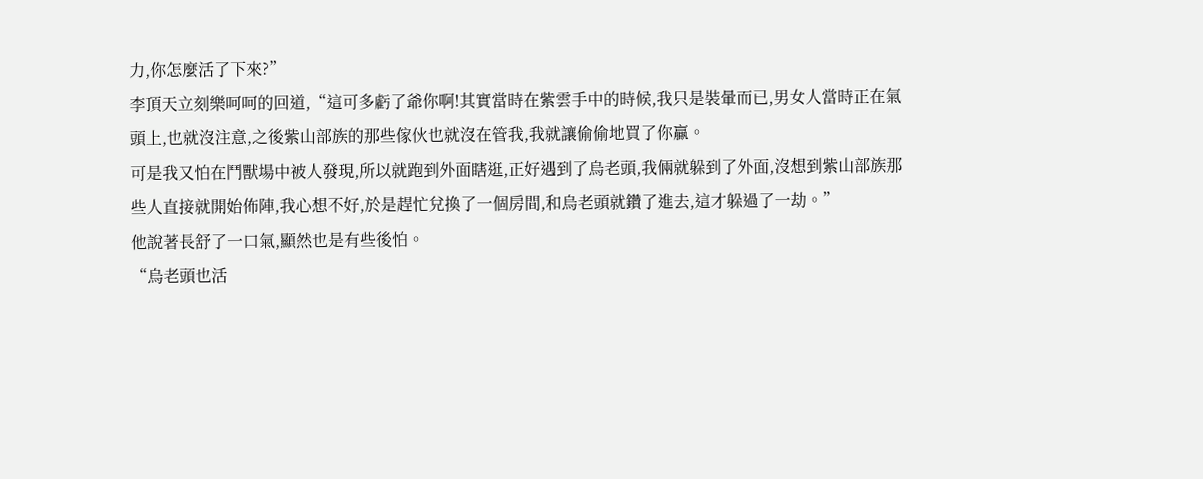力,你怎麼活了下來?”
李頂天立刻樂呵呵的回道,“這可多虧了爺你啊!其實當時在紫雲手中的時候,我只是裝暈而已,男女人當時正在氣頭上,也就沒注意,之後紫山部族的那些傢伙也就沒在管我,我就讓偷偷地買了你贏。
可是我又怕在鬥獸場中被人發現,所以就跑到外面瞎逛,正好遇到了烏老頭,我倆就躲到了外面,沒想到紫山部族那些人直接就開始佈陣,我心想不好,於是趕忙兌換了一個房間,和烏老頭就鑽了進去,這才躲過了一劫。”
他說著長舒了一口氣,顯然也是有些後怕。
“烏老頭也活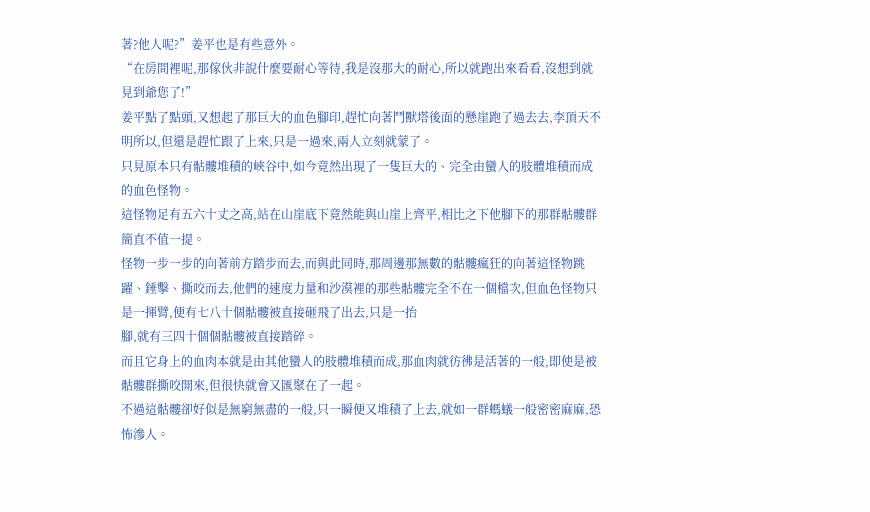著?他人呢?”姜平也是有些意外。
“在房間裡呢,那傢伙非說什麼要耐心等待,我是沒那大的耐心,所以就跑出來看看,沒想到就見到爺您了!”
姜平點了點頭,又想起了那巨大的血色腳印,趕忙向著鬥獸塔後面的懸崖跑了過去去,李頂天不明所以,但還是趕忙跟了上來,只是一過來,兩人立刻就蒙了。
只見原本只有骷髏堆積的峽谷中,如今竟然出現了一隻巨大的、完全由蠻人的肢體堆積而成的血色怪物。
這怪物足有五六十丈之高,站在山崖底下竟然能與山崖上齊平,相比之下他腳下的那群骷髏群簡直不值一提。
怪物一步一步的向著前方踏步而去,而與此同時,那周邊那無數的骷髏瘋狂的向著這怪物跳躍、錘擊、撕咬而去,他們的速度力量和沙漠裡的那些骷髏完全不在一個檔次,但血色怪物只是一揮臂,便有七八十個骷髏被直接砸飛了出去,只是一抬
腳,就有三四十個個骷髏被直接踏碎。
而且它身上的血肉本就是由其他蠻人的肢體堆積而成,那血肉就彷彿是活著的一般,即使是被骷髏群撕咬開來,但很快就會又匯聚在了一起。
不過這骷髏卻好似是無窮無盡的一般,只一瞬便又堆積了上去,就如一群螞蟻一般密密麻麻,恐怖滲人。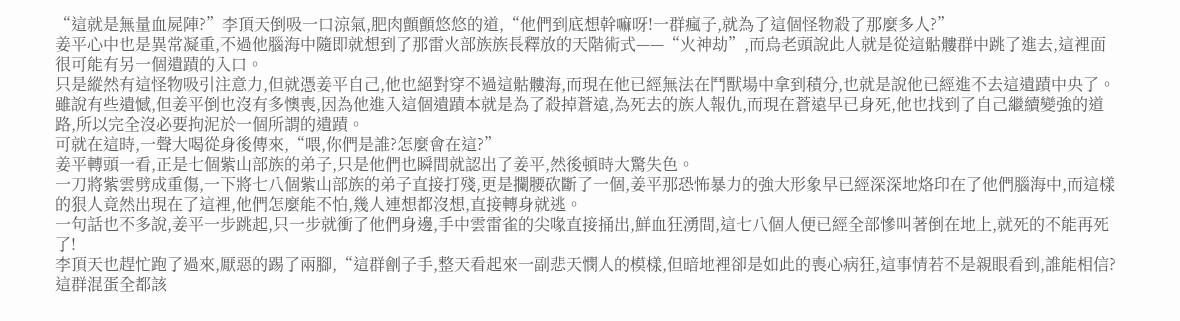“這就是無量血屍陣?”李頂天倒吸一口涼氣,肥肉顫顫悠悠的道,“他們到底想幹嘛呀!一群瘋子,就為了這個怪物殺了那麼多人?”
姜平心中也是異常凝重,不過他腦海中隨即就想到了那雷火部族族長釋放的天階術式——“火神劫”,而烏老頭說此人就是從這骷髏群中跳了進去,這裡面很可能有另一個遺蹟的入口。
只是縱然有這怪物吸引注意力,但就憑姜平自己,他也絕對穿不過這骷髏海,而現在他已經無法在鬥獸場中拿到積分,也就是說他已經進不去這遺蹟中央了。
雖說有些遺憾,但姜平倒也沒有多懊喪,因為他進入這個遺蹟本就是為了殺掉蒼遠,為死去的族人報仇,而現在蒼遠早已身死,他也找到了自己繼續變強的道路,所以完全沒必要拘泥於一個所謂的遺蹟。
可就在這時,一聲大喝從身後傳來,“喂,你們是誰?怎麼會在這?”
姜平轉頭一看,正是七個紫山部族的弟子,只是他們也瞬間就認出了姜平,然後頓時大驚失色。
一刀將紫雲劈成重傷,一下將七八個紫山部族的弟子直接打殘,更是攔腰砍斷了一個,姜平那恐怖暴力的強大形象早已經深深地烙印在了他們腦海中,而這樣的狠人竟然出現在了這裡,他們怎麼能不怕,幾人連想都沒想,直接轉身就逃。
一句話也不多說,姜平一步跳起,只一步就衝了他們身邊,手中雲雷雀的尖喙直接捅出,鮮血狂湧間,這七八個人便已經全部慘叫著倒在地上,就死的不能再死了!
李頂天也趕忙跑了過來,厭惡的踢了兩腳,“這群劊子手,整天看起來一副悲天憫人的模樣,但暗地裡卻是如此的喪心病狂,這事情若不是親眼看到,誰能相信?這群混蛋全都該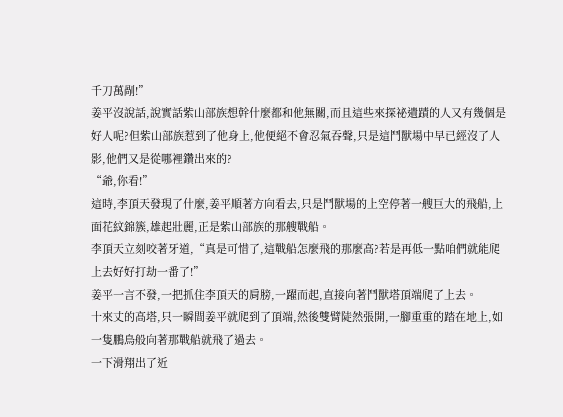千刀萬剮!”
姜平沒說話,說實話紫山部族想幹什麼都和他無關,而且這些來探祕遺蹟的人又有幾個是好人呢?但紫山部族惹到了他身上,他便絕不會忍氣吞聲,只是這鬥獸場中早已經沒了人影,他們又是從哪裡鑽出來的?
“爺,你看!”
這時,李頂天發現了什麼,姜平順著方向看去,只是鬥獸場的上空停著一艘巨大的飛船,上面花紋錦簇,雄起壯麗,正是紫山部族的那艘戰船。
李頂天立刻咬著牙道,“真是可惜了,這戰船怎麼飛的那麼高?若是再低一點咱們就能爬上去好好打劫一番了!”
姜平一言不發,一把抓住李頂天的肩膀,一躍而起,直接向著鬥獸塔頂端爬了上去。
十來丈的高塔,只一瞬間姜平就爬到了頂端,然後雙臂陡然張開,一腳重重的踏在地上,如一隻鵬鳥般向著那戰船就飛了過去。
一下滑翔出了近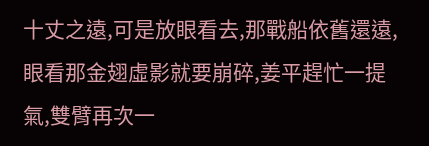十丈之遠,可是放眼看去,那戰船依舊還遠,眼看那金翅虛影就要崩碎,姜平趕忙一提氣,雙臂再次一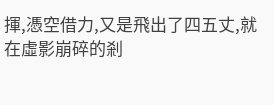揮,憑空借力,又是飛出了四五丈,就在虛影崩碎的剎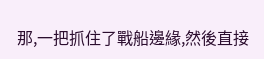那,一把抓住了戰船邊緣,然後直接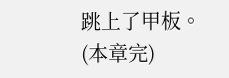跳上了甲板。
(本章完)